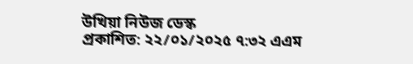উখিয়া নিউজ ডেস্ক
প্রকাশিত: ২২/০১/২০২৫ ৭:৩২ এএম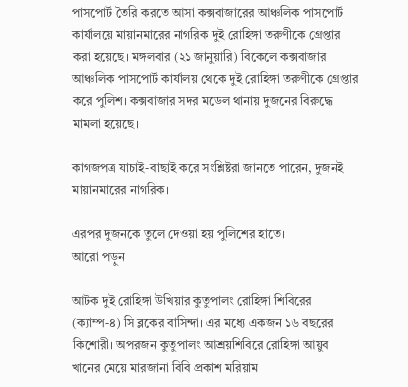পাসপোর্ট তৈরি করতে আসা কক্সবাজারের আঞ্চলিক পাসপোর্ট কার্যালয়ে মায়ানমারের নাগরিক দুই রোহিঙ্গা তরুণীকে গ্রেপ্তার করা হয়েছে। মঙ্গলবার (২১ জানুয়ারি) বিকেলে কক্সবাজার আঞ্চলিক পাসপোর্ট কার্যালয় থেকে দুই রোহিঙ্গা তরুণীকে গ্রেপ্তার করে পুলিশ। কক্সবাজার সদর মডেল থানায় দুজনের বিরুদ্ধে মামলা হয়েছে।

কাগজপত্র যাচাই-বাছাই করে সংশ্লিষ্টরা জানতে পারেন, দুজনই মায়ানমারের নাগরিক।

এরপর দুজনকে তুলে দেওয়া হয় পুলিশের হাতে।
আরো পড়ুন

আটক দুই রোহিঙ্গা উখিয়ার কুতুপালং রোহিঙ্গা শিবিরের (ক্যাম্প-৪) সি ব্লকের বাসিন্দা। এর মধ্যে একজন ১৬ বছরের কিশোরী। অপরজন কুতুপালং আশ্রয়শিবিরে রোহিঙ্গা আয়ুব খানের মেয়ে মারজানা বিবি প্রকাশ মরিয়াম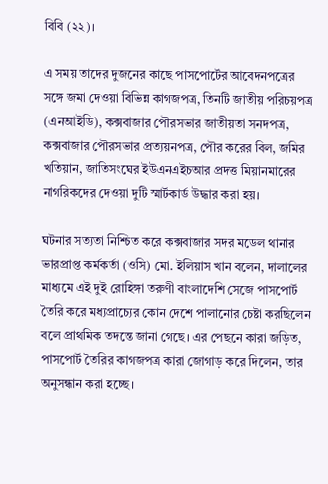বিবি (২২)।

এ সময় তাদের দুজনের কাছে পাসপোর্টের আবেদনপত্রের সঙ্গে জমা দেওয়া বিভিন্ন কাগজপত্র, তিনটি জাতীয় পরিচয়পত্র (এনআইডি), কক্সবাজার পৌরসভার জাতীয়তা সনদপত্র, কক্সবাজার পৌরসভার প্রত্যয়নপত্র, পৌর করের বিল, জমির খতিয়ান, জাতিসংঘের ইউএনএইচআর প্রদত্ত মিয়ানমারের নাগরিকদের দেওয়া দুটি স্মার্টকার্ড উদ্ধার করা হয়।

ঘটনার সত্যতা নিশ্চিত করে কক্সবাজার সদর মডেল থানার ভারপ্রাপ্ত কর্মকর্তা (ওসি) মো. ইলিয়াস খান বলেন, দালালের মাধ্যমে এই দুই রোহিঙ্গা তরুণী বাংলাদেশি সেজে পাসপোর্ট তৈরি করে মধ্যপ্রাচ্যের কোন দেশে পালানোর চেষ্টা করছিলেন বলে প্রাথমিক তদন্তে জানা গেছে। এর পেছনে কারা জড়িত, পাসপোর্ট তৈরির কাগজপত্র কারা জোগাড় করে দিলেন, তার অনুসন্ধান করা হচ্ছে।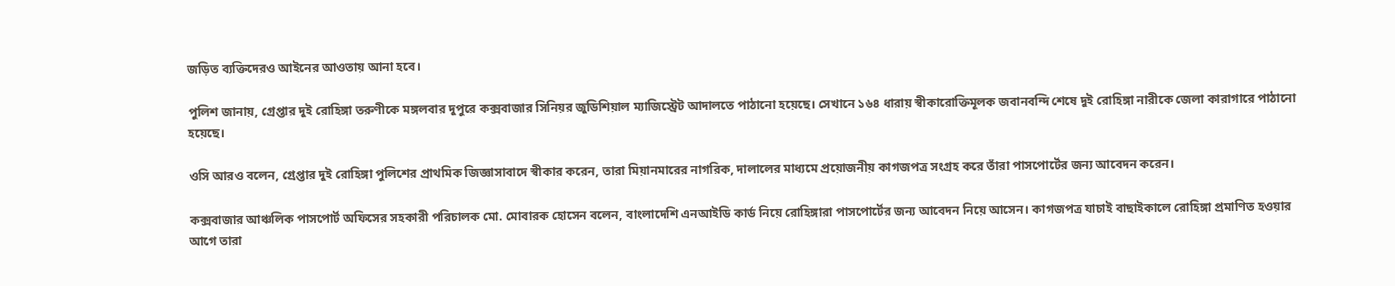জড়িত ব্যক্তিদেরও আইনের আওতায় আনা হবে।

পুলিশ জানায়, গ্রেপ্তার দুই রোহিঙ্গা তরুণীকে মঙ্গলবার দুপুরে কক্সবাজার সিনিয়র জুডিশিয়াল ম্যাজিস্ট্রেট আদালতে পাঠানো হয়েছে। সেখানে ১৬৪ ধারায় স্বীকারোক্তিমূলক জবানবন্দি শেষে দুই রোহিঙ্গা নারীকে জেলা কারাগারে পাঠানো হয়েছে।

ওসি আরও বলেন, গ্রেপ্তার দুই রোহিঙ্গা পুলিশের প্রাথমিক জিজ্ঞাসাবাদে স্বীকার করেন, তারা মিয়ানমারের নাগরিক, দালালের মাধ্যমে প্রয়োজনীয় কাগজপত্র সংগ্রহ করে তাঁরা পাসপোর্টের জন্য আবেদন করেন।

কক্সবাজার আঞ্চলিক পাসপোর্ট অফিসের সহকারী পরিচালক মো. মোবারক হোসেন বলেন, বাংলাদেশি এনআইডি কার্ড নিয়ে রোহিঙ্গারা পাসপোর্টের জন্য আবেদন নিয়ে আসেন। কাগজপত্র যাচাই বাছাইকালে রোহিঙ্গা প্রমাণিত হওয়ার আগে তারা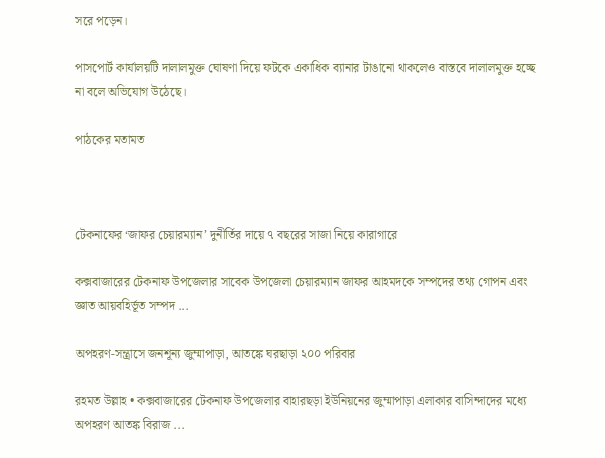সরে পড়েন।

পাসপোর্ট কার্যালয়টি দালালমুক্ত ঘোষণা দিয়ে ফটকে একাধিক ব্যানার টাঙানো থাকলেও বাস্তবে দালালমুক্ত হচ্ছে না বলে অভিযোগ উঠেছে।

পাঠকের মতামত



টেকনাফের ‘জাফর চেয়ারম্যান’ দুনীর্তির দায়ে ৭ বছরের সাজা নিয়ে কারাগারে

কক্সবাজারের টেকনাফ উপজেলার সাবেক উপজেলা চেয়ারম্যান জাফর আহমদকে সম্পদের তথ্য গোপন এবং জ্ঞাত আয়বহির্ভূত সম্পদ ...

অপহরণ-সন্ত্রাসে জনশূন্য জুম্মাপাড়া, আতঙ্কে ঘরছাড়া ২০০ পরিবার

রহমত উল্লাহ • কক্সবাজারের টেকনাফ উপজেলার বাহারছড়া ইউনিয়নের জুম্মাপাড়া এলাকার বাসিন্দাদের মধ্যে অপহরণ আতঙ্ক বিরাজ ...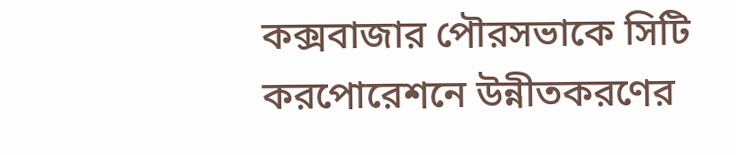কক্সবাজার পৌরসভাকে সিটি করপোরেশনে উন্নীতকরণের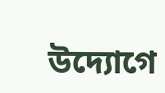উদ্যোগে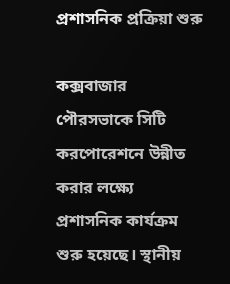প্রশাসনিক প্রক্রিয়া শুরু

কক্সবাজার পৌরসভাকে সিটি করপোরেশনে উন্নীত করার লক্ষ্যে প্রশাসনিক কার্যক্রম শুরু হয়েছে। স্থানীয়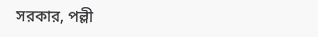সরকার, পল্লী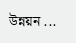উন্নয়ন ...